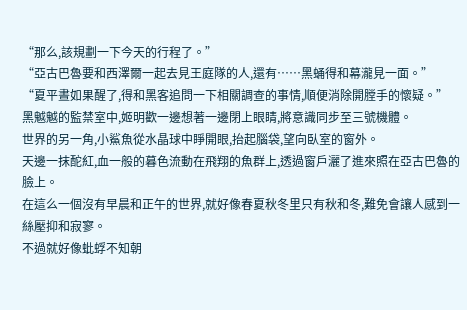“那么,該規劃一下今天的行程了。”
“亞古巴魯要和西澤爾一起去見王庭隊的人,還有……黑蛹得和幕瀧見一面。”
“夏平晝如果醒了,得和黑客追問一下相關調查的事情,順便消除開膛手的懷疑。”
黑魆魆的監禁室中,姬明歡一邊想著一邊閉上眼睛,將意識同步至三號機體。
世界的另一角,小鯊魚從水晶球中睜開眼,抬起腦袋,望向臥室的窗外。
天邊一抹酡紅,血一般的暮色流動在飛翔的魚群上,透過窗戶灑了進來照在亞古巴魯的臉上。
在這么一個沒有早晨和正午的世界,就好像春夏秋冬里只有秋和冬,難免會讓人感到一絲壓抑和寂寥。
不過就好像蚍蜉不知朝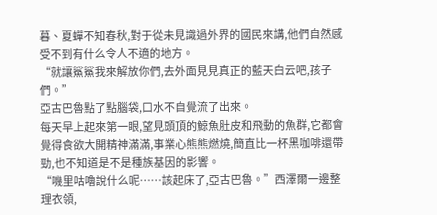暮、夏蟬不知春秋,對于從未見識過外界的國民來講,他們自然感受不到有什么令人不適的地方。
“就讓鯊鯊我來解放你們,去外面見見真正的藍天白云吧,孩子們。”
亞古巴魯點了點腦袋,口水不自覺流了出來。
每天早上起來第一眼,望見頭頂的鯨魚肚皮和飛動的魚群,它都會覺得食欲大開精神滿滿,事業心熊熊燃燒,簡直比一杯黑咖啡還帶勁,也不知道是不是種族基因的影響。
“嘰里咕嚕說什么呢……該起床了,亞古巴魯。”西澤爾一邊整理衣領,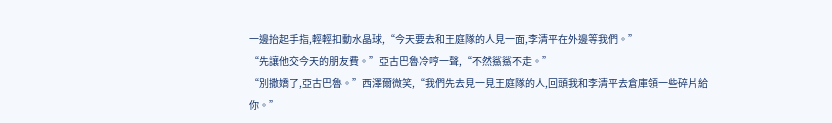一邊抬起手指,輕輕扣動水晶球,“今天要去和王庭隊的人見一面,李清平在外邊等我們。”
“先讓他交今天的朋友費。”亞古巴魯冷哼一聲,“不然鯊鯊不走。”
“別撒嬌了,亞古巴魯。”西澤爾微笑,“我們先去見一見王庭隊的人,回頭我和李清平去倉庫領一些碎片給你。”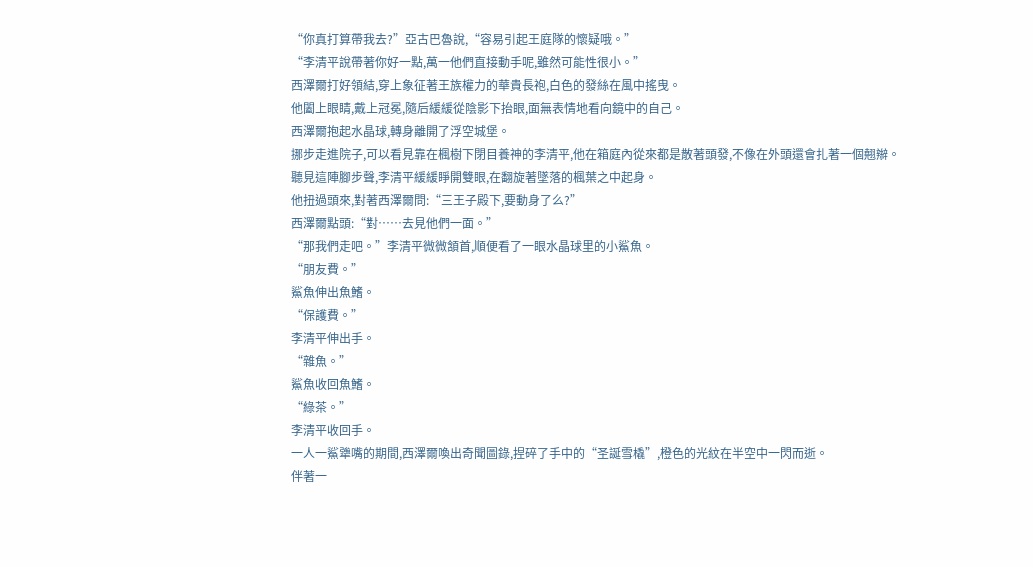“你真打算帶我去?”亞古巴魯說,“容易引起王庭隊的懷疑哦。”
“李清平說帶著你好一點,萬一他們直接動手呢,雖然可能性很小。”
西澤爾打好領結,穿上象征著王族權力的華貴長袍,白色的發絲在風中搖曳。
他闔上眼睛,戴上冠冕,隨后緩緩從陰影下抬眼,面無表情地看向鏡中的自己。
西澤爾抱起水晶球,轉身離開了浮空城堡。
挪步走進院子,可以看見靠在楓樹下閉目養神的李清平,他在箱庭內從來都是散著頭發,不像在外頭還會扎著一個翹辮。
聽見這陣腳步聲,李清平緩緩睜開雙眼,在翻旋著墜落的楓葉之中起身。
他扭過頭來,對著西澤爾問:“三王子殿下,要動身了么?”
西澤爾點頭:“對……去見他們一面。”
“那我們走吧。”李清平微微頷首,順便看了一眼水晶球里的小鯊魚。
“朋友費。”
鯊魚伸出魚鰭。
“保護費。”
李清平伸出手。
“雜魚。”
鯊魚收回魚鰭。
“綠茶。”
李清平收回手。
一人一鯊犟嘴的期間,西澤爾喚出奇聞圖錄,捏碎了手中的“圣誕雪橇”,橙色的光紋在半空中一閃而逝。
伴著一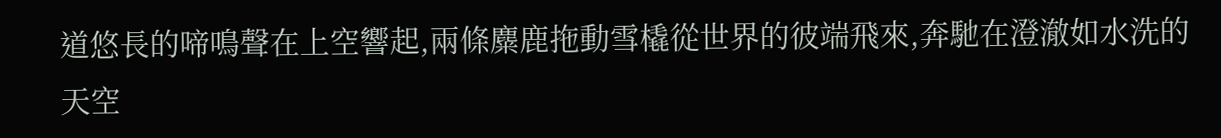道悠長的啼鳴聲在上空響起,兩條麋鹿拖動雪橇從世界的彼端飛來,奔馳在澄澈如水洗的天空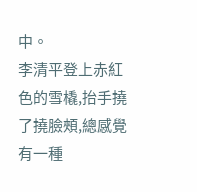中。
李清平登上赤紅色的雪橇,抬手撓了撓臉頰,總感覺有一種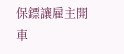保鏢讓雇主開車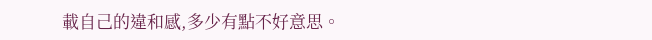載自己的違和感,多少有點不好意思。